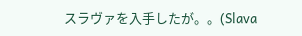スラヴァを入手したが。。(Slava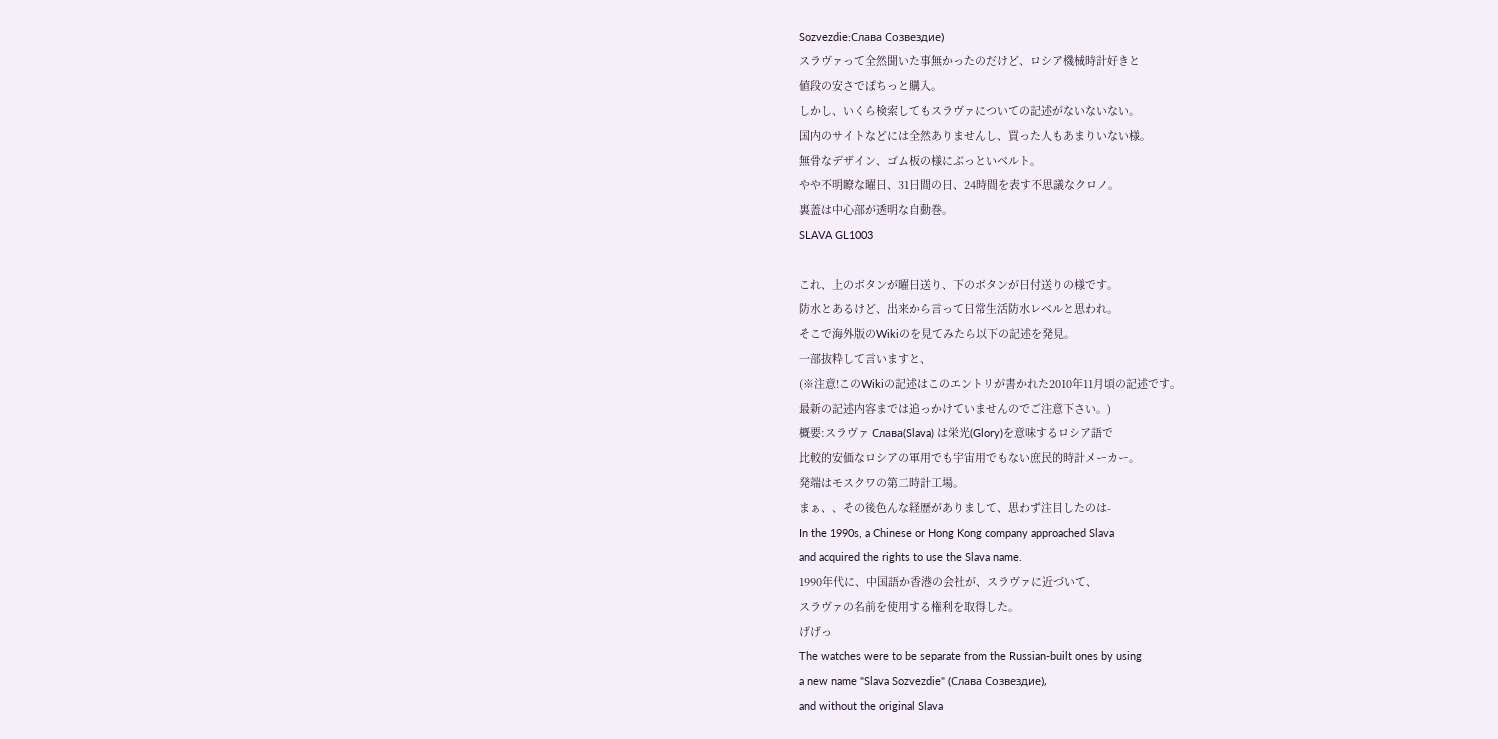Sozvezdie:Слава Созвездие)
スラヴァって全然聞いた事無かったのだけど、ロシア機械時計好きと
値段の安さでぽちっと購入。
しかし、いくら検索してもスラヴァについての記述がないないない。
国内のサイトなどには全然ありませんし、買った人もあまりいない様。
無骨なデザイン、ゴム板の様にぶっといベルト。
やや不明瞭な曜日、31日間の日、24時間を表す不思議なクロノ。
裏蓋は中心部が透明な自動巻。
SLAVA GL1003

これ、上のボタンが曜日送り、下のボタンが日付送りの様です。
防水とあるけど、出来から言って日常生活防水レベルと思われ。
そこで海外版のWikiのを見てみたら以下の記述を発見。
一部抜粋して言いますと、
(※注意!このWikiの記述はこのエントリが書かれた2010年11月頃の記述です。
最新の記述内容までは追っかけていませんのでご注意下さい。)
概要:スラヴァ Cлава(Slava) は栄光(Glory)を意味するロシア語で
比較的安価なロシアの軍用でも宇宙用でもない庶民的時計メーカー。
発端はモスクワの第二時計工場。
まぁ、、その後色んな経歴がありまして、思わず注目したのは-
In the 1990s, a Chinese or Hong Kong company approached Slava
and acquired the rights to use the Slava name.
1990年代に、中国語か香港の会社が、スラヴァに近づいて、
スラヴァの名前を使用する権利を取得した。
げげっ
The watches were to be separate from the Russian-built ones by using
a new name "Slava Sozvezdie" (Слава Созвездие),
and without the original Slava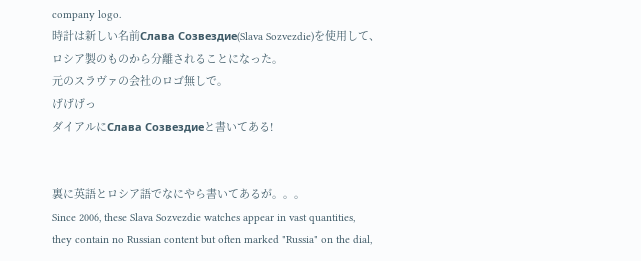company logo.
時計は新しい名前Слава Созвездие(Slava Sozvezdie)を使用して、
ロシア製のものから分離されることになった。
元のスラヴァの会社のロゴ無しで。
げげげっ
ダイアルにСлава Созвездиеと書いてある!


裏に英語とロシア語でなにやら書いてあるが。。。
Since 2006, these Slava Sozvezdie watches appear in vast quantities,
they contain no Russian content but often marked "Russia" on the dial,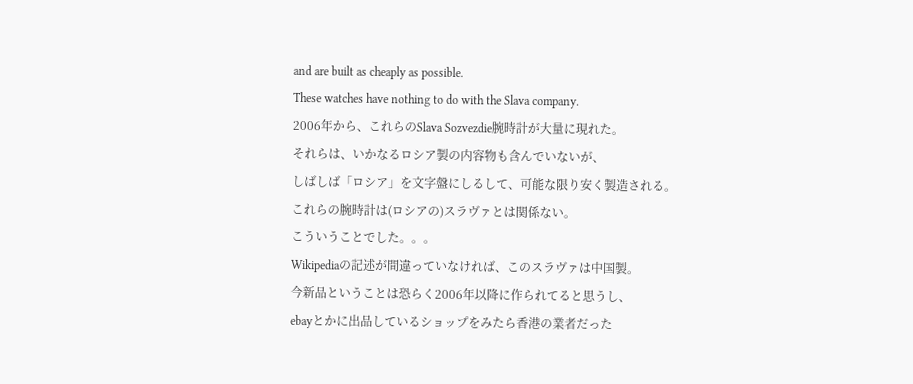and are built as cheaply as possible.
These watches have nothing to do with the Slava company.
2006年から、これらのSlava Sozvezdie腕時計が大量に現れた。
それらは、いかなるロシア製の内容物も含んでいないが、
しばしば「ロシア」を文字盤にしるして、可能な限り安く製造される。
これらの腕時計は(ロシアの)スラヴァとは関係ない。
こういうことでした。。。
Wikipediaの記述が間違っていなければ、このスラヴァは中国製。
今新品ということは恐らく2006年以降に作られてると思うし、
ebayとかに出品しているショップをみたら香港の業者だった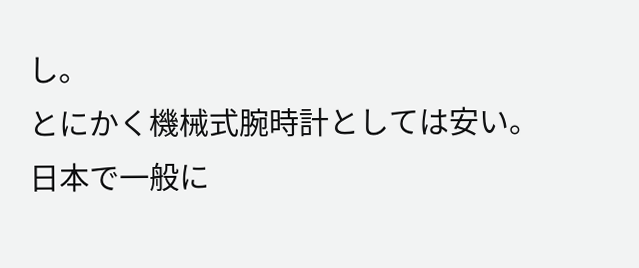し。
とにかく機械式腕時計としては安い。
日本で一般に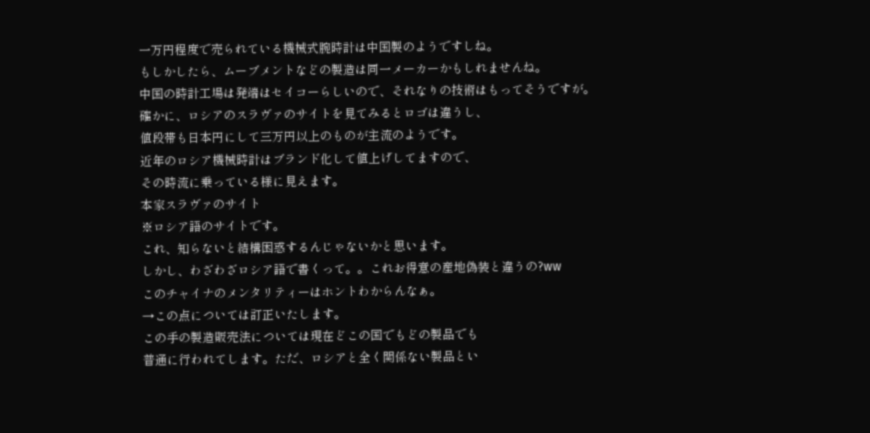一万円程度で売られている機械式腕時計は中国製のようですしね。
もしかしたら、ムーブメントなどの製造は同一メーカーかもしれませんね。
中国の時計工場は発端はセイコーらしいので、それなりの技術はもってそうですが。
確かに、ロシアのスラヴァのサイトを見てみるとロゴは違うし、
値段帯も日本円にして三万円以上のものが主流のようです。
近年のロシア機械時計はブランド化して値上げしてますので、
その時流に乗っている様に見えます。
本家スラヴァのサイト
※ロシア語のサイトです。
これ、知らないと結構困惑するんじゃないかと思います。
しかし、わざわざロシア語で書くって。。これお得意の産地偽装と違うの?ww
このチャイナのメンタリティーはホントわからんなぁ。
→この点については訂正いたします。
この手の製造販売法については現在どこの国でもどの製品でも
普通に行われてします。ただ、ロシアと全く関係ない製品とい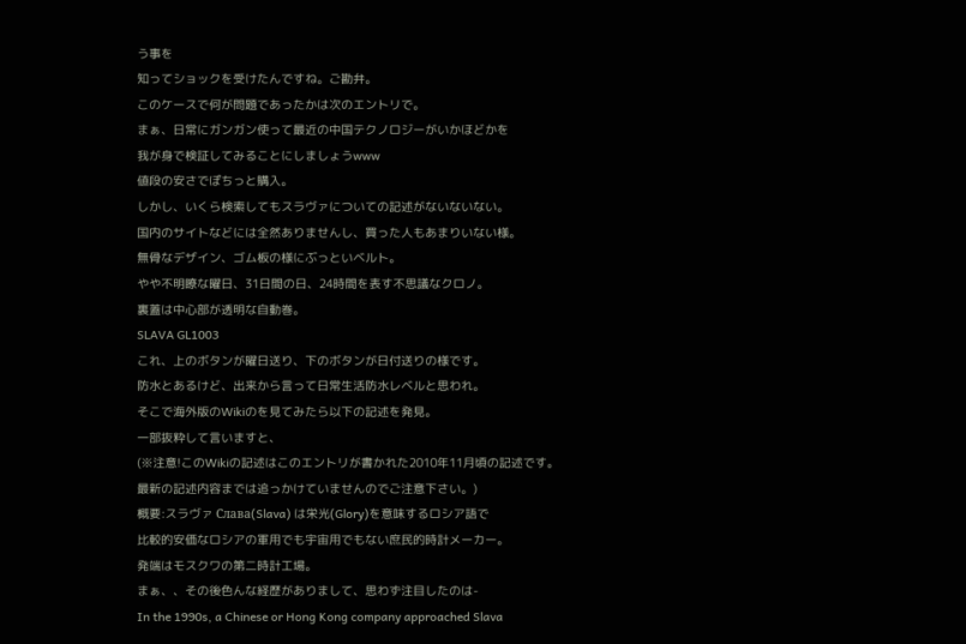う事を
知ってショックを受けたんですね。ご勘弁。
このケースで何が問題であったかは次のエントリで。
まぁ、日常にガンガン使って最近の中国テクノロジーがいかほどかを
我が身で検証してみることにしましょうwww
値段の安さでぽちっと購入。
しかし、いくら検索してもスラヴァについての記述がないないない。
国内のサイトなどには全然ありませんし、買った人もあまりいない様。
無骨なデザイン、ゴム板の様にぶっといベルト。
やや不明瞭な曜日、31日間の日、24時間を表す不思議なクロノ。
裏蓋は中心部が透明な自動巻。
SLAVA GL1003
これ、上のボタンが曜日送り、下のボタンが日付送りの様です。
防水とあるけど、出来から言って日常生活防水レベルと思われ。
そこで海外版のWikiのを見てみたら以下の記述を発見。
一部抜粋して言いますと、
(※注意!このWikiの記述はこのエントリが書かれた2010年11月頃の記述です。
最新の記述内容までは追っかけていませんのでご注意下さい。)
概要:スラヴァ Cлава(Slava) は栄光(Glory)を意味するロシア語で
比較的安価なロシアの軍用でも宇宙用でもない庶民的時計メーカー。
発端はモスクワの第二時計工場。
まぁ、、その後色んな経歴がありまして、思わず注目したのは-
In the 1990s, a Chinese or Hong Kong company approached Slava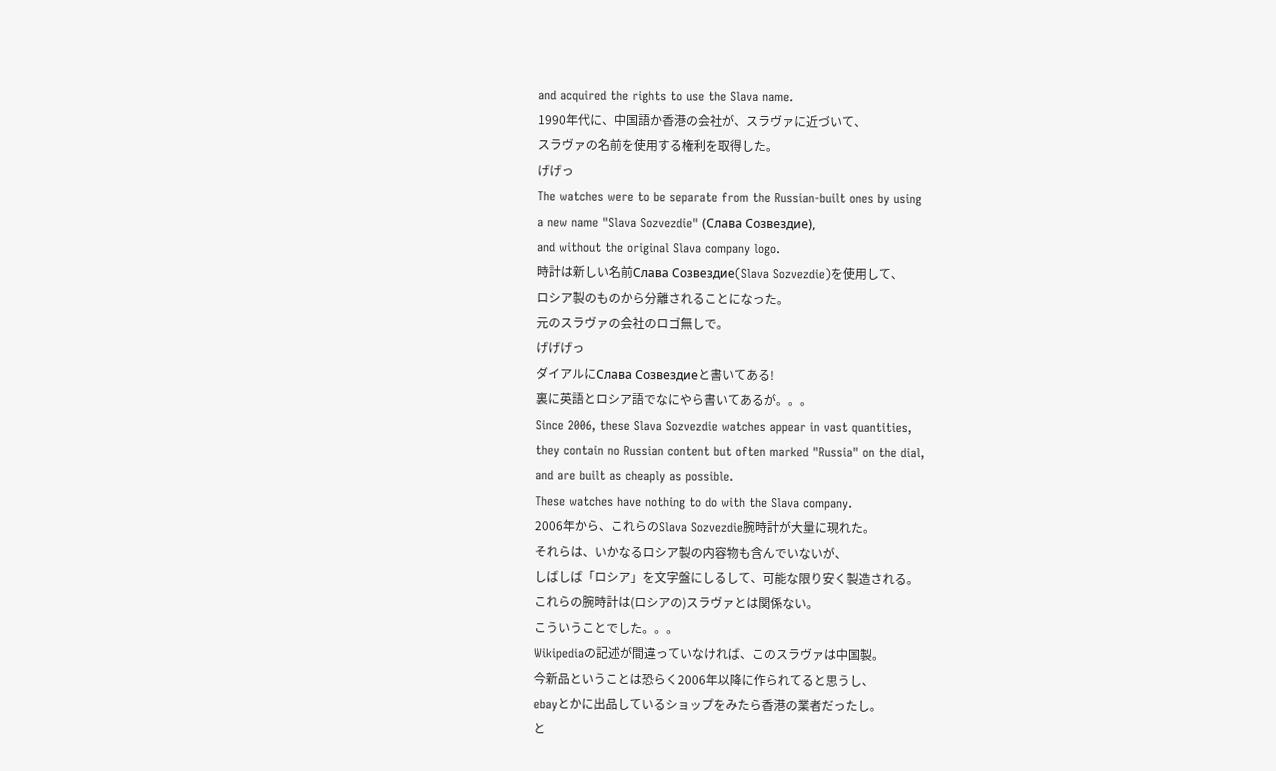and acquired the rights to use the Slava name.
1990年代に、中国語か香港の会社が、スラヴァに近づいて、
スラヴァの名前を使用する権利を取得した。
げげっ
The watches were to be separate from the Russian-built ones by using
a new name "Slava Sozvezdie" (Слава Созвездие),
and without the original Slava company logo.
時計は新しい名前Слава Созвездие(Slava Sozvezdie)を使用して、
ロシア製のものから分離されることになった。
元のスラヴァの会社のロゴ無しで。
げげげっ
ダイアルにСлава Созвездиеと書いてある!
裏に英語とロシア語でなにやら書いてあるが。。。
Since 2006, these Slava Sozvezdie watches appear in vast quantities,
they contain no Russian content but often marked "Russia" on the dial,
and are built as cheaply as possible.
These watches have nothing to do with the Slava company.
2006年から、これらのSlava Sozvezdie腕時計が大量に現れた。
それらは、いかなるロシア製の内容物も含んでいないが、
しばしば「ロシア」を文字盤にしるして、可能な限り安く製造される。
これらの腕時計は(ロシアの)スラヴァとは関係ない。
こういうことでした。。。
Wikipediaの記述が間違っていなければ、このスラヴァは中国製。
今新品ということは恐らく2006年以降に作られてると思うし、
ebayとかに出品しているショップをみたら香港の業者だったし。
と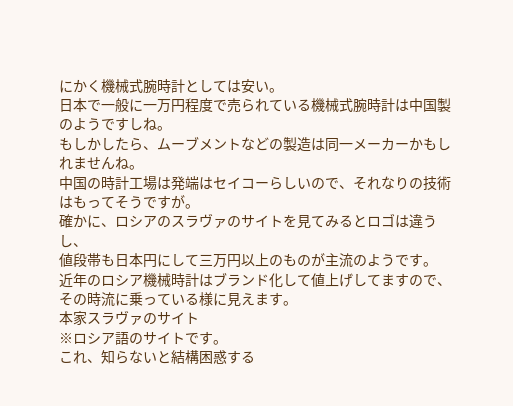にかく機械式腕時計としては安い。
日本で一般に一万円程度で売られている機械式腕時計は中国製のようですしね。
もしかしたら、ムーブメントなどの製造は同一メーカーかもしれませんね。
中国の時計工場は発端はセイコーらしいので、それなりの技術はもってそうですが。
確かに、ロシアのスラヴァのサイトを見てみるとロゴは違うし、
値段帯も日本円にして三万円以上のものが主流のようです。
近年のロシア機械時計はブランド化して値上げしてますので、
その時流に乗っている様に見えます。
本家スラヴァのサイト
※ロシア語のサイトです。
これ、知らないと結構困惑する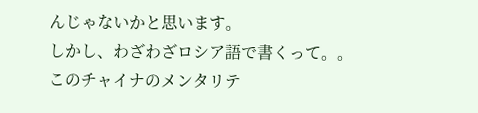んじゃないかと思います。
しかし、わざわざロシア語で書くって。。
このチャイナのメンタリテ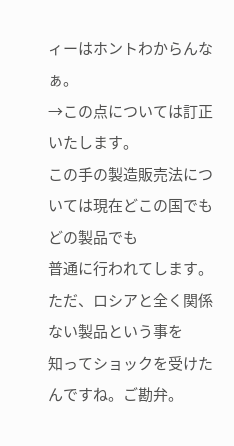ィーはホントわからんなぁ。
→この点については訂正いたします。
この手の製造販売法については現在どこの国でもどの製品でも
普通に行われてします。ただ、ロシアと全く関係ない製品という事を
知ってショックを受けたんですね。ご勘弁。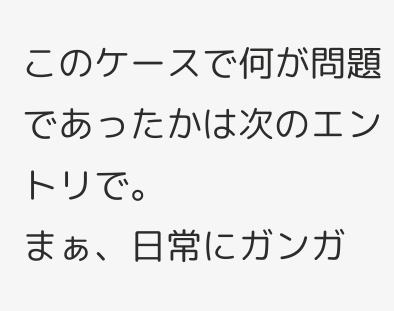このケースで何が問題であったかは次のエントリで。
まぁ、日常にガンガ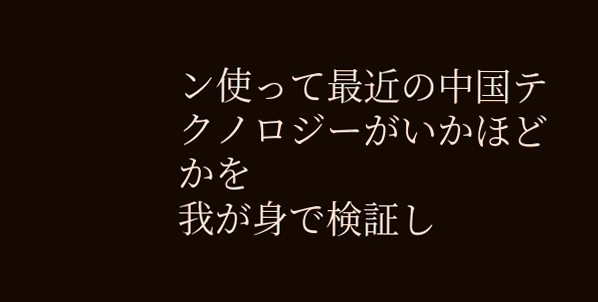ン使って最近の中国テクノロジーがいかほどかを
我が身で検証し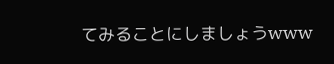てみることにしましょうwww